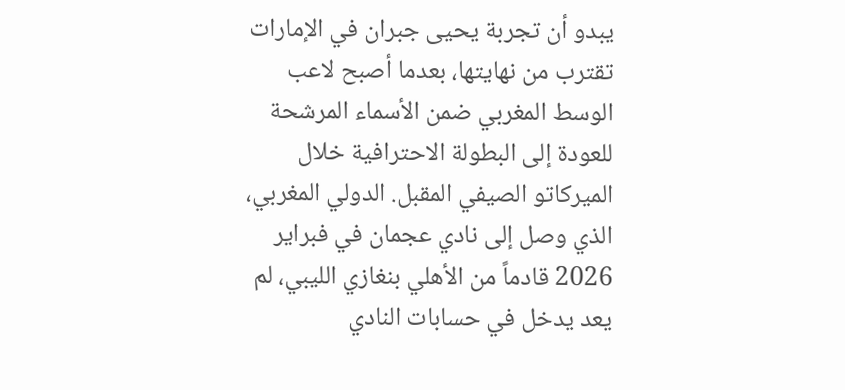يبدو أن تجربة يحيى جبران في الإمارات تقترب من نهايتها، بعدما أصبح لاعب الوسط المغربي ضمن الأسماء المرشحة للعودة إلى البطولة الاحترافية خلال الميركاتو الصيفي المقبل. الدولي المغربي، الذي وصل إلى نادي عجمان في فبراير 2026 قادماً من الأهلي بنغازي الليبي، لم يعد يدخل في حسابات النادي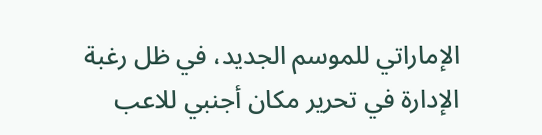الإماراتي للموسم الجديد، في ظل رغبة الإدارة في تحرير مكان أجنبي للاعب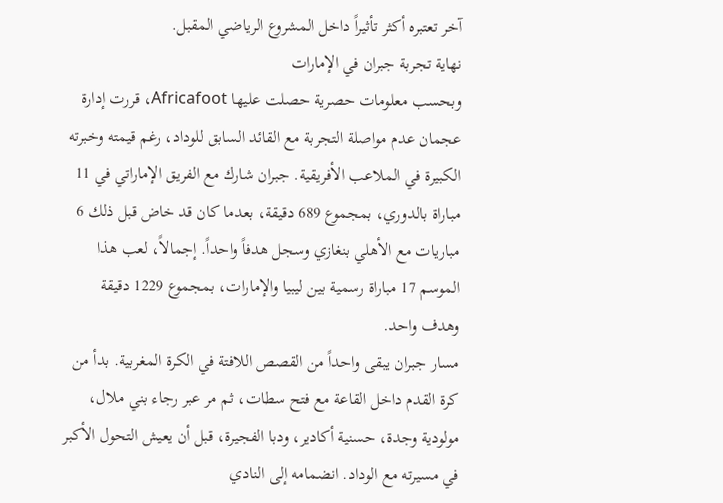آخر تعتبره أكثر تأثيراً داخل المشروع الرياضي المقبل.
نهاية تجربة جبران في الإمارات
وبحسب معلومات حصرية حصلت عليها Africafoot، قررت إدارة عجمان عدم مواصلة التجربة مع القائد السابق للوداد، رغم قيمته وخبرته الكبيرة في الملاعب الأفريقية. جبران شارك مع الفريق الإماراتي في 11 مباراة بالدوري، بمجموع 689 دقيقة، بعدما كان قد خاض قبل ذلك 6 مباريات مع الأهلي بنغازي وسجل هدفاً واحداً. إجمالاً، لعب هذا الموسم 17 مباراة رسمية بين ليبيا والإمارات، بمجموع 1229 دقيقة وهدف واحد.
مسار جبران يبقى واحداً من القصص اللافتة في الكرة المغربية. بدأ من كرة القدم داخل القاعة مع فتح سطات، ثم مر عبر رجاء بني ملال، مولودية وجدة، حسنية أكادير، ودبا الفجيرة، قبل أن يعيش التحول الأكبر في مسيرته مع الوداد. انضمامه إلى النادي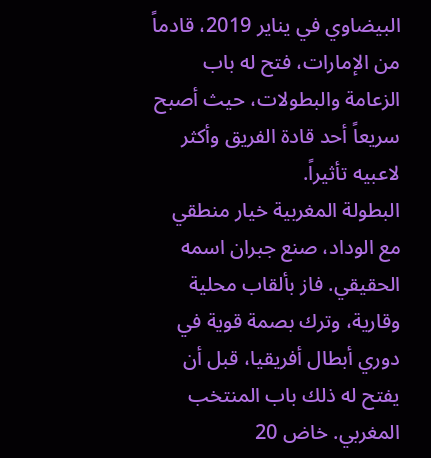البيضاوي في يناير 2019، قادماً من الإمارات، فتح له باب الزعامة والبطولات، حيث أصبح سريعاً أحد قادة الفريق وأكثر لاعبيه تأثيراً.
البطولة المغربية خيار منطقي
مع الوداد، صنع جبران اسمه الحقيقي. فاز بألقاب محلية وقارية، وترك بصمة قوية في دوري أبطال أفريقيا، قبل أن يفتح له ذلك باب المنتخب المغربي. خاض 20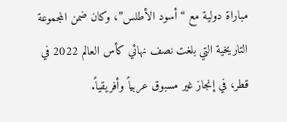مباراة دولية مع “أسود الأطلس”، وكان ضمن المجموعة التاريخية التي بلغت نصف نهائي كأس العالم 2022 في قطر، في إنجاز غير مسبوق عربياً وأفريقياً.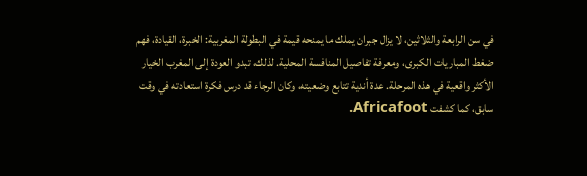في سن الرابعة والثلاثين، لا يزال جبران يملك ما يمنحه قيمة في البطولة المغربية: الخبرة، القيادة، فهم ضغط المباريات الكبرى، ومعرفة تفاصيل المنافسة المحلية. لذلك، تبدو العودة إلى المغرب الخيار الأكثر واقعية في هذه المرحلة. عدة أندية تتابع وضعيته، وكان الرجاء قد درس فكرة استعادته في وقت سابق، كما كشفت Africafoot.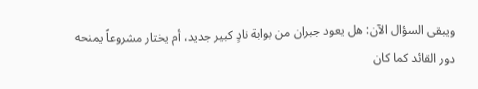ويبقى السؤال الآن: هل يعود جبران من بوابة نادٍ كبير جديد، أم يختار مشروعاً يمنحه دور القائد كما كان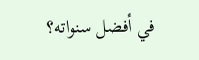في أفضل سنواته؟